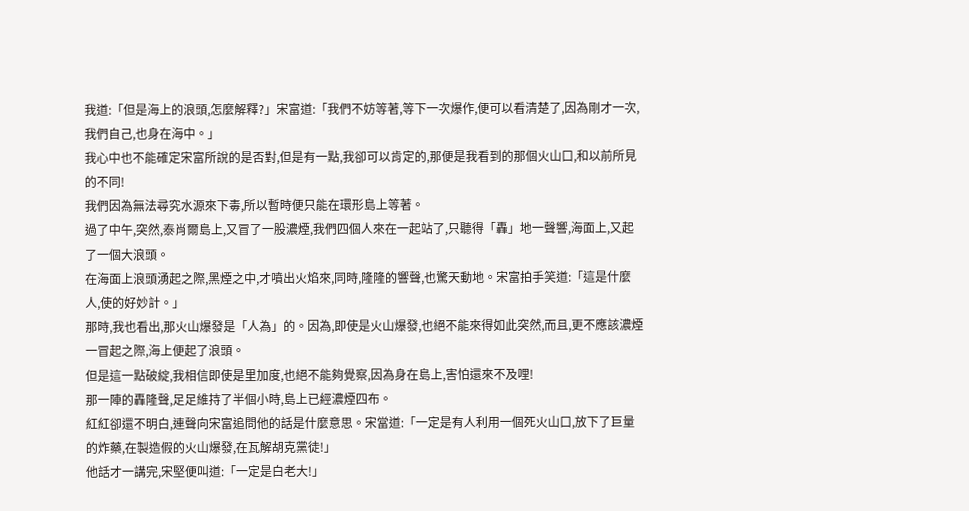我道:「但是海上的浪頭,怎麼解釋?」宋富道:「我們不妨等著,等下一次爆作,便可以看清楚了,因為剛才一次,我們自己,也身在海中。」
我心中也不能確定宋富所說的是否對,但是有一點,我卻可以肯定的,那便是我看到的那個火山口,和以前所見的不同!
我們因為無法尋究水源來下毒,所以暫時便只能在環形島上等著。
過了中午,突然,泰肖爾島上,又冒了一股濃煙,我們四個人來在一起站了,只聽得「轟」地一聲響,海面上,又起了一個大浪頭。
在海面上浪頭湧起之際,黑煙之中,才噴出火焰來,同時,隆隆的響聲,也驚天動地。宋富拍手笑道:「這是什麼人,使的好妙計。」
那時,我也看出,那火山爆發是「人為」的。因為,即使是火山爆發,也絕不能來得如此突然,而且,更不應該濃煙一冒起之際,海上便起了浪頭。
但是這一點破綻,我相信即使是里加度,也絕不能夠覺察,因為身在島上,害怕還來不及哩!
那一陣的轟隆聲,足足維持了半個小時,島上已經濃煙四布。
紅紅卻還不明白,連聲向宋富追問他的話是什麼意思。宋當道:「一定是有人利用一個死火山口,放下了巨量的炸藥,在製造假的火山爆發,在瓦解胡克黨徒!」
他話才一講完,宋堅便叫道:「一定是白老大!」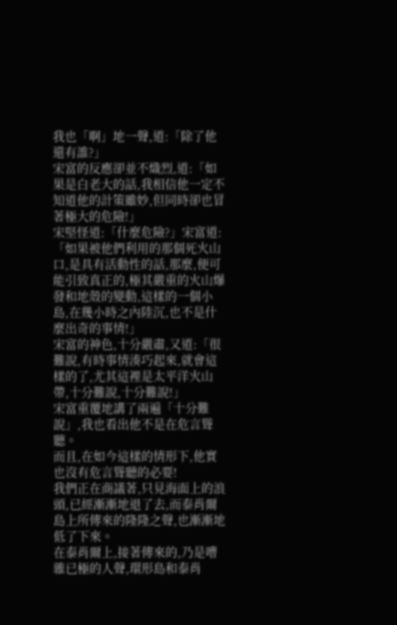我也「啊」地一聲,道:「除了他還有誰?」
宋富的反應卻並不熾烈,道:「如果是白老大的話,我相信他一定不知道他的計策雖妙,但同時卻也冒著極大的危險!」
宋堅怪道:「什麼危險?」宋富道:「如果被他們利用的那個死火山口,是具有活動性的話,那麼,便可能引致真正的,極其嚴重的火山爆發和地殼的變動,這樣的一個小島,在幾小時之內陸沉,也不是什麼出奇的事情!」
宋富的神色,十分嚴肅,又道:「很難說,有時事情湊巧起來,就會這樣的了,尤其這裡是太平洋火山帶,十分難說,十分難說!」
宋富重覆地講了兩遍「十分難說」,我也看出他不是在危言聳聽。
而且,在如今這樣的情形下,他實也沒有危言聳聽的必要!
我們正在商議著,只見海面上的浪頭,已經漸漸地退了去,而泰肖爾島上所傳來的隆隆之聲,也漸漸地低了下來。
在泰肖爾上,接著傳來的,乃是嘈雜已極的人聲,環形島和泰肖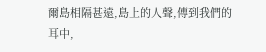爾島相隔甚遠,島上的人聲,傳到我們的耳中,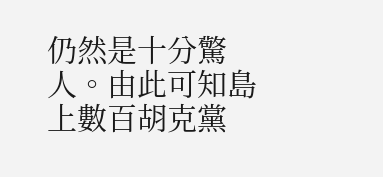仍然是十分驚人。由此可知島上數百胡克黨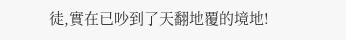徒,實在已吵到了天翻地覆的境地!